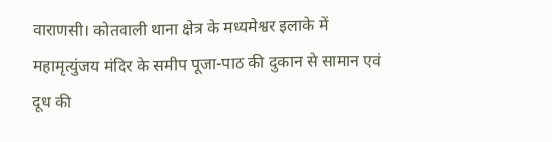वाराणसी। कोतवाली थाना क्षेत्र के मध्यमेश्वर इलाके में
महामृत्युंजय मंदिर के समीप पूजा-पाठ की दुकान से सामान एवं दूध की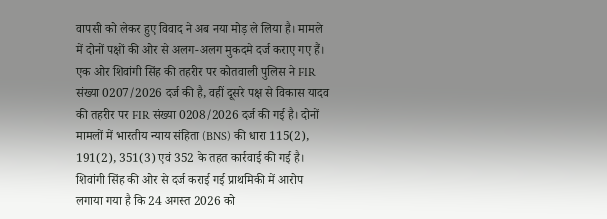वापसी को लेकर हुए विवाद ने अब नया मोड़ ले लिया है। मामले में दोनों पक्षों की ओर से अलग-अलग मुकदमे दर्ज कराए गए हैं। एक ओर शिवांगी सिंह की तहरीर पर कोतवाली पुलिस ने FIR संख्या 0207/2026 दर्ज की है, वहीं दूसरे पक्ष से विकास यादव की तहरीर पर FIR संख्या 0208/2026 दर्ज की गई है। दोनों मामलों में भारतीय न्याय संहिता (BNS) की धारा 115(2), 191(2), 351(3) एवं 352 के तहत कार्रवाई की गई है।
शिवांगी सिंह की ओर से दर्ज कराई गई प्राथमिकी में आरोप लगाया गया है कि 24 अगस्त 2026 को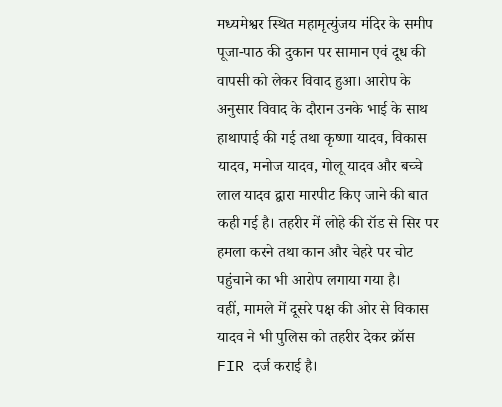मध्यमेश्वर स्थित महामृत्युंजय मंदिर के समीप पूजा-पाठ की दुकान पर सामान एवं दूध की वापसी को लेकर विवाद हुआ। आरोप के अनुसार विवाद के दौरान उनके भाई के साथ हाथापाई की गई तथा कृष्णा यादव, विकास यादव, मनोज यादव, गोलू यादव और बच्चे लाल यादव द्वारा मारपीट किए जाने की बात कही गई है। तहरीर में लोहे की रॉड से सिर पर हमला करने तथा कान और चेहरे पर चोट पहुंचाने का भी आरोप लगाया गया है।
वहीं, मामले में दूसरे पक्ष की ओर से विकास यादव ने भी पुलिस को तहरीर देकर क्रॉस FIR दर्ज कराई है।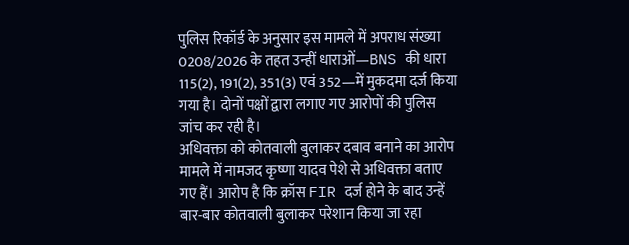पुलिस रिकॉर्ड के अनुसार इस मामले में अपराध संख्या 0208/2026 के तहत उन्हीं धाराओं—BNS की धारा 115(2), 191(2), 351(3) एवं 352—में मुकदमा दर्ज किया गया है। दोनों पक्षों द्वारा लगाए गए आरोपों की पुलिस जांच कर रही है।
अधिवक्ता को कोतवाली बुलाकर दबाव बनाने का आरोप
मामले में नामजद कृष्णा यादव पेशे से अधिवक्ता बताए गए हैं। आरोप है कि क्रॉस FIR दर्ज होने के बाद उन्हें बार-बार कोतवाली बुलाकर परेशान किया जा रहा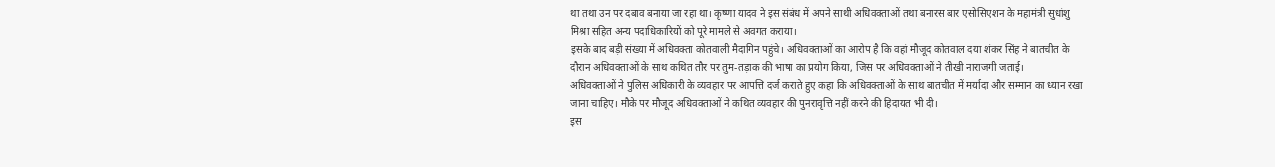था तथा उन पर दबाव बनाया जा रहा था। कृष्णा यादव ने इस संबंध में अपने साथी अधिवक्ताओं तथा बनारस बार एसोसिएशन के महामंत्री सुधांशु मिश्रा सहित अन्य पदाधिकारियों को पूरे मामले से अवगत कराया।
इसके बाद बड़ी संख्या में अधिवक्ता कोतवाली मैदागिन पहुंचे। अधिवक्ताओं का आरोप है कि वहां मौजूद कोतवाल दया शंकर सिंह ने बातचीत के दौरान अधिवक्ताओं के साथ कथित तौर पर तुम-तड़ाक की भाषा का प्रयोग किया, जिस पर अधिवक्ताओं ने तीखी नाराजगी जताई।
अधिवक्ताओं ने पुलिस अधिकारी के व्यवहार पर आपत्ति दर्ज कराते हुए कहा कि अधिवक्ताओं के साथ बातचीत में मर्यादा और सम्मान का ध्यान रखा जाना चाहिए। मौके पर मौजूद अधिवक्ताओं ने कथित व्यवहार की पुनरावृत्ति नहीं करने की हिदायत भी दी।
इस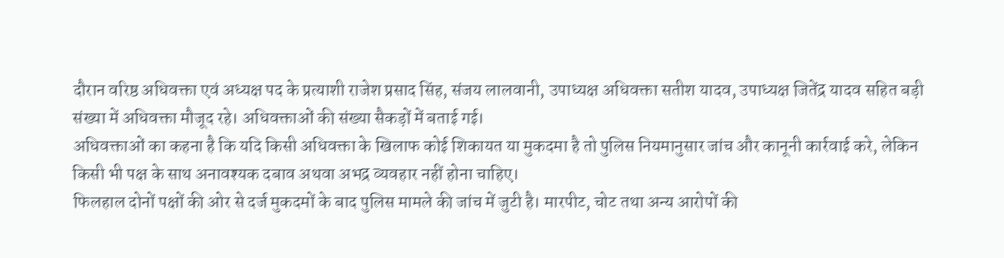दौरान वरिष्ठ अधिवक्ता एवं अध्यक्ष पद के प्रत्याशी राजेश प्रसाद सिंह, संजय लालवानी, उपाध्यक्ष अधिवक्ता सतीश यादव, उपाध्यक्ष जितेंद्र यादव सहित बड़ी संख्या में अधिवक्ता मौजूद रहे। अधिवक्ताओं की संख्या सैकड़ों में बताई गई।
अधिवक्ताओं का कहना है कि यदि किसी अधिवक्ता के खिलाफ कोई शिकायत या मुकदमा है तो पुलिस नियमानुसार जांच और कानूनी कार्रवाई करे, लेकिन किसी भी पक्ष के साथ अनावश्यक दबाव अथवा अभद्र व्यवहार नहीं होना चाहिए।
फिलहाल दोनों पक्षों की ओर से दर्ज मुकदमों के बाद पुलिस मामले की जांच में जुटी है। मारपीट, चोट तथा अन्य आरोपों की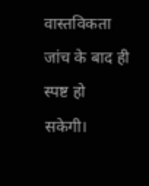वास्तविकता जांच के बाद ही स्पष्ट हो सकेगी।